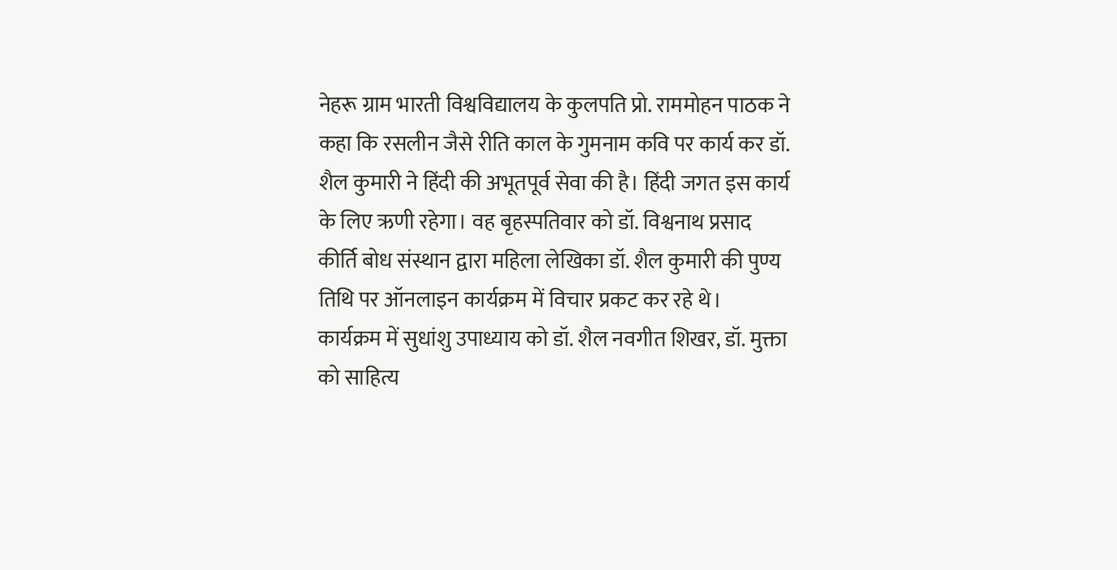नेहरू ग्राम भारती विश्वविद्यालय के कुलपति प्रो. राममोहन पाठक ने कहा कि रसलीन जैसे रीति काल के गुमनाम कवि पर कार्य कर डॉ. शैल कुमारी ने हिंदी की अभूतपूर्व सेवा की है। हिंदी जगत इस कार्य के लिए ऋणी रहेगा। वह बृहस्पतिवार को डॉ. विश्वनाथ प्रसाद कीर्ति बोध संस्थान द्वारा महिला लेखिका डॉ. शैल कुमारी की पुण्य तिथि पर ऑनलाइन कार्यक्रम में विचार प्रकट कर रहे थे।
कार्यक्रम में सुधांशु उपाध्याय को डॉ. शैल नवगीत शिखर, डॉ. मुक्ता को साहित्य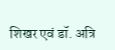शिखर एवं डॉ. अत्रि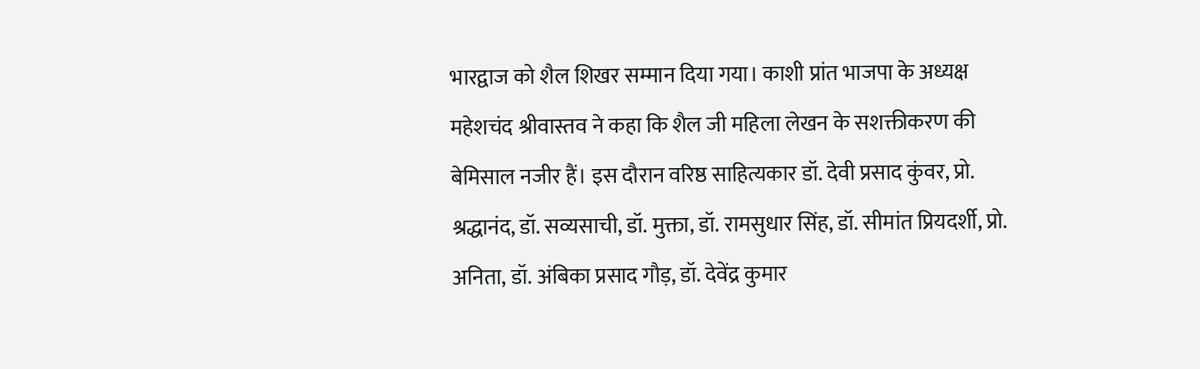भारद्वाज को शैल शिखर सम्मान दिया गया। काशी प्रांत भाजपा के अध्यक्ष महेशचंद श्रीवास्तव ने कहा कि शैल जी महिला लेखन के सशक्तीकरण की बेमिसाल नजीर हैं। इस दौरान वरिष्ठ साहित्यकार डॉ. देवी प्रसाद कुंवर, प्रो. श्रद्धानंद, डॉ. सव्यसाची, डॉ. मुक्ता, डॉ. रामसुधार सिंह, डॉ. सीमांत प्रियदर्शी, प्रो. अनिता, डॉ. अंबिका प्रसाद गौड़, डॉ. देवेंद्र कुमार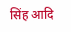सिंह आदि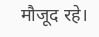मौजूद रहे।